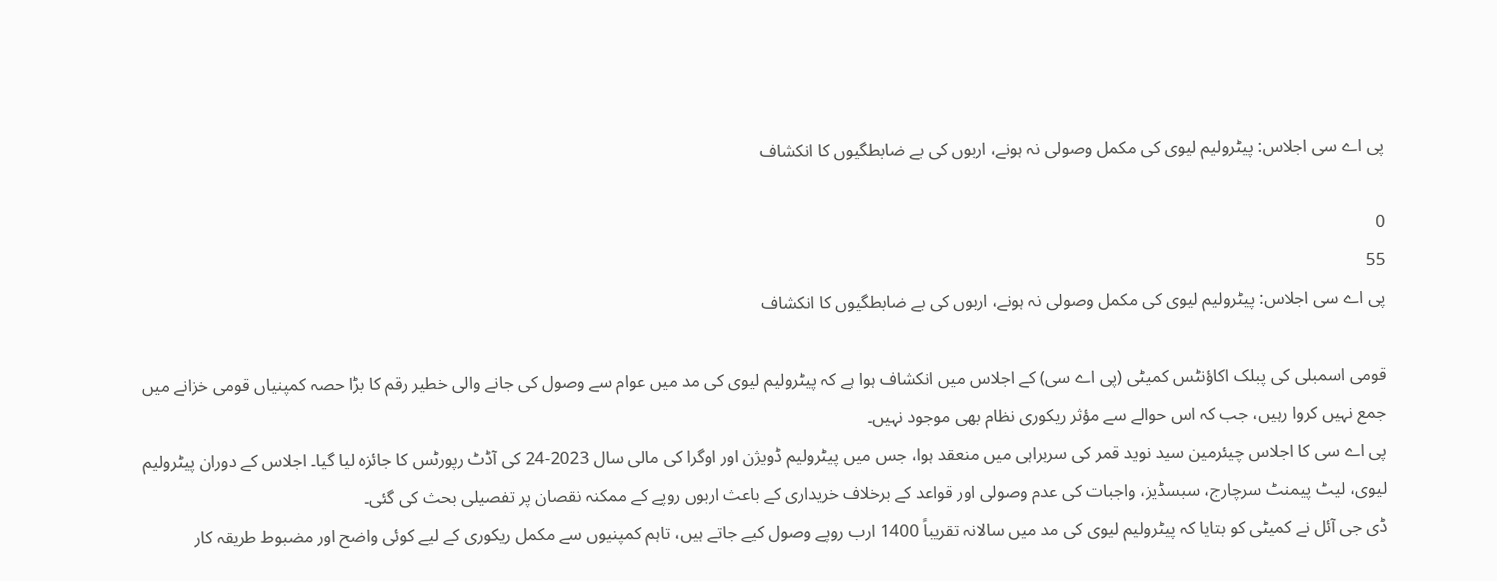پی اے سی اجلاس: پیٹرولیم لیوی کی مکمل وصولی نہ ہونے، اربوں کی بے ضابطگیوں کا انکشاف

0
55
پی اے سی اجلاس: پیٹرولیم لیوی کی مکمل وصولی نہ ہونے، اربوں کی بے ضابطگیوں کا انکشاف

قومی اسمبلی کی پبلک اکاؤنٹس کمیٹی (پی اے سی) کے اجلاس میں انکشاف ہوا ہے کہ پیٹرولیم لیوی کی مد میں عوام سے وصول کی جانے والی خطیر رقم کا بڑا حصہ کمپنیاں قومی خزانے میں جمع نہیں کروا رہیں، جب کہ اس حوالے سے مؤثر ریکوری نظام بھی موجود نہیں۔
پی اے سی کا اجلاس چیئرمین سید نوید قمر کی سربراہی میں منعقد ہوا، جس میں پیٹرولیم ڈویژن اور اوگرا کی مالی سال 2023-24 کی آڈٹ رپورٹس کا جائزہ لیا گیا۔ اجلاس کے دوران پیٹرولیم لیوی، لیٹ پیمنٹ سرچارج، سبسڈیز، واجبات کی عدم وصولی اور قواعد کے برخلاف خریداری کے باعث اربوں روپے کے ممکنہ نقصان پر تفصیلی بحث کی گئی۔
ڈی جی آئل نے کمیٹی کو بتایا کہ پیٹرولیم لیوی کی مد میں سالانہ تقریباً 1400 ارب روپے وصول کیے جاتے ہیں، تاہم کمپنیوں سے مکمل ریکوری کے لیے کوئی واضح اور مضبوط طریقہ کار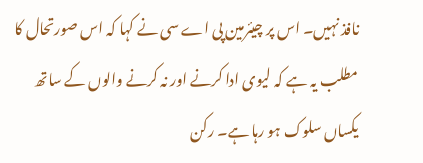نافذ نہیں۔ اس پر چیئرمین پی اے سی نے کہا کہ اس صورتحال کا مطلب یہ ہے کہ لیوی ادا کرنے اور نہ کرنے والوں کے ساتھ یکساں سلوک ہو رہا ہے۔ رکن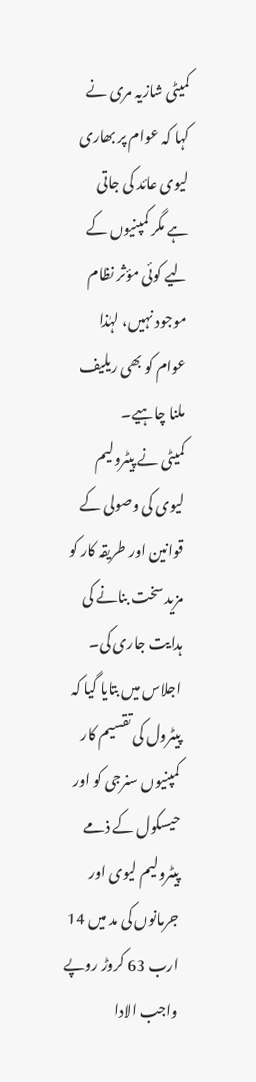کمیٹی شازیہ مری نے کہا کہ عوام پر بھاری لیوی عائد کی جاتی ہے مگر کمپنیوں کے لیے کوئی مؤثر نظام موجود نہیں، لہٰذا عوام کو بھی ریلیف ملنا چاہیے۔
کمیٹی نے پیٹرولیم لیوی کی وصولی کے قوانین اور طریقہ کار کو مزید سخت بنانے کی ہدایت جاری کی۔
اجلاس میں بتایا گیا کہ پیٹرول کی تقسیم کار کمپنیوں سنرجی کو اور حیسکول کے ذمے پیٹرولیم لیوی اور جرمانوں کی مد میں 14 ارب 63 کروڑ روپے واجب الادا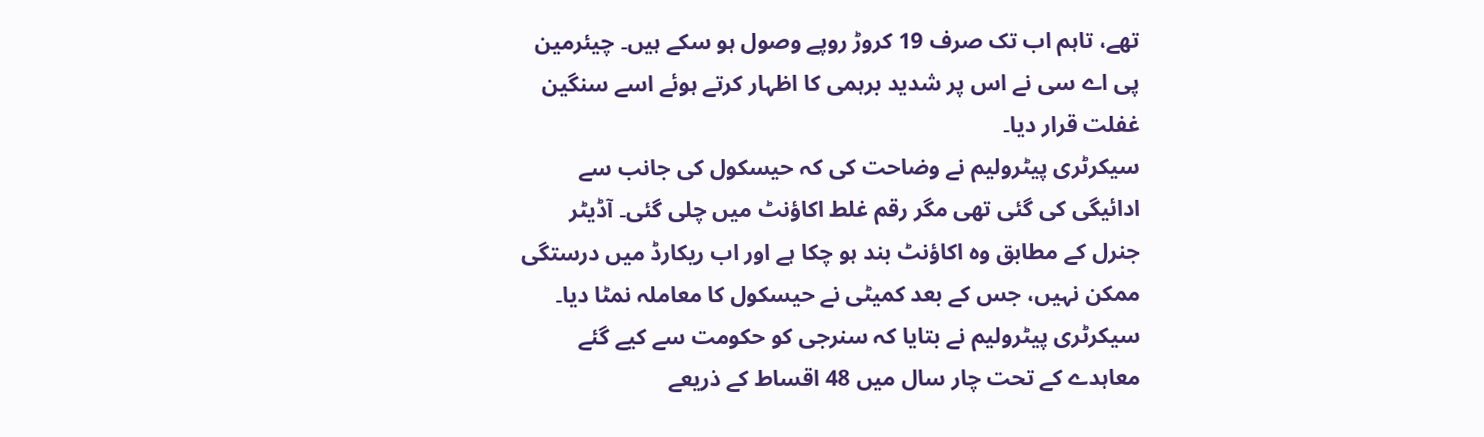تھے، تاہم اب تک صرف 19 کروڑ روپے وصول ہو سکے ہیں۔ چیئرمین پی اے سی نے اس پر شدید برہمی کا اظہار کرتے ہوئے اسے سنگین غفلت قرار دیا۔
سیکرٹری پیٹرولیم نے وضاحت کی کہ حیسکول کی جانب سے ادائیگی کی گئی تھی مگر رقم غلط اکاؤنٹ میں چلی گئی۔ آڈیٹر جنرل کے مطابق وہ اکاؤنٹ بند ہو چکا ہے اور اب ریکارڈ میں درستگی ممکن نہیں، جس کے بعد کمیٹی نے حیسکول کا معاملہ نمٹا دیا۔
سیکرٹری پیٹرولیم نے بتایا کہ سنرجی کو حکومت سے کیے گئے معاہدے کے تحت چار سال میں 48 اقساط کے ذریعے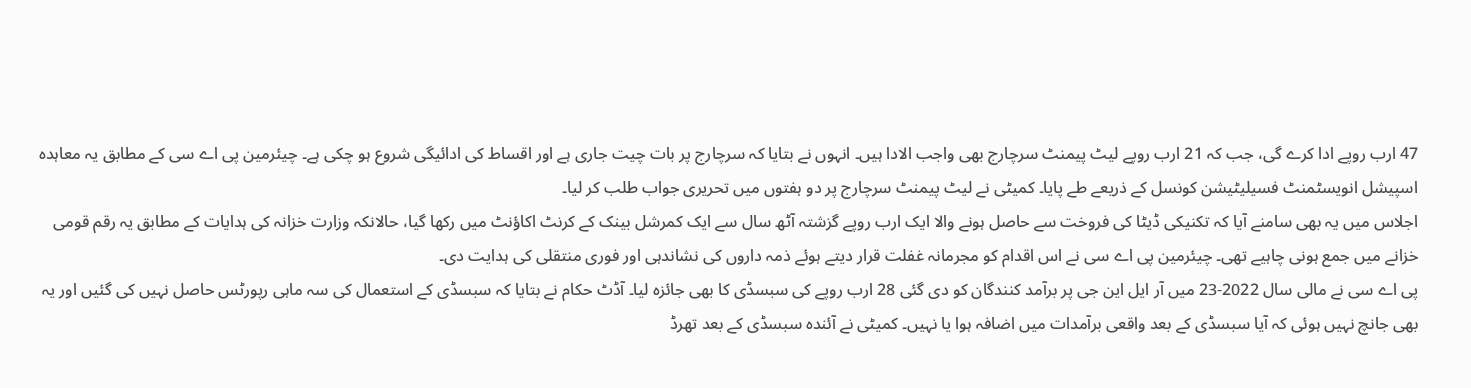47 ارب روپے ادا کرے گی، جب کہ 21 ارب روپے لیٹ پیمنٹ سرچارج بھی واجب الادا ہیں۔ انہوں نے بتایا کہ سرچارج پر بات چیت جاری ہے اور اقساط کی ادائیگی شروع ہو چکی ہے۔ چیئرمین پی اے سی کے مطابق یہ معاہدہ اسپیشل انویسٹمنٹ فسیلیٹیشن کونسل کے ذریعے طے پایا۔ کمیٹی نے لیٹ پیمنٹ سرچارج پر دو ہفتوں میں تحریری جواب طلب کر لیا۔
اجلاس میں یہ بھی سامنے آیا کہ تکنیکی ڈیٹا کی فروخت سے حاصل ہونے والا ایک ارب روپے گزشتہ آٹھ سال سے ایک کمرشل بینک کے کرنٹ اکاؤنٹ میں رکھا گیا، حالانکہ وزارت خزانہ کی ہدایات کے مطابق یہ رقم قومی خزانے میں جمع ہونی چاہیے تھی۔ چیئرمین پی اے سی نے اس اقدام کو مجرمانہ غفلت قرار دیتے ہوئے ذمہ داروں کی نشاندہی اور فوری منتقلی کی ہدایت دی۔
پی اے سی نے مالی سال 2022-23 میں آر ایل این جی پر برآمد کنندگان کو دی گئی 28 ارب روپے کی سبسڈی کا بھی جائزہ لیا۔ آڈٹ حکام نے بتایا کہ سبسڈی کے استعمال کی سہ ماہی رپورٹس حاصل نہیں کی گئیں اور یہ بھی جانچ نہیں ہوئی کہ آیا سبسڈی کے بعد واقعی برآمدات میں اضافہ ہوا یا نہیں۔ کمیٹی نے آئندہ سبسڈی کے بعد تھرڈ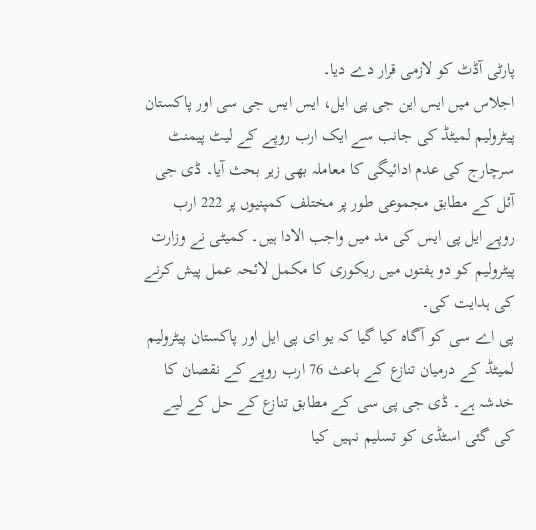پارٹی آڈٹ کو لازمی قرار دے دیا۔
اجلاس میں ایس این جی پی ایل، ایس ایس جی سی اور پاکستان پیٹرولیم لمیٹڈ کی جانب سے ایک ارب روپے کے لیٹ پیمنٹ سرچارج کی عدم ادائیگی کا معاملہ بھی زیر بحث آیا۔ ڈی جی آئل کے مطابق مجموعی طور پر مختلف کمپنیوں پر 222 ارب روپے ایل پی ایس کی مد میں واجب الادا ہیں۔ کمیٹی نے وزارت پیٹرولیم کو دو ہفتوں میں ریکوری کا مکمل لائحہ عمل پیش کرنے کی ہدایت کی۔
پی اے سی کو آگاہ کیا گیا کہ یو ای پی ایل اور پاکستان پیٹرولیم لمیٹڈ کے درمیان تنازع کے باعث 76 ارب روپے کے نقصان کا خدشہ ہے۔ ڈی جی پی سی کے مطابق تنازع کے حل کے لیے کی گئی اسٹڈی کو تسلیم نہیں کیا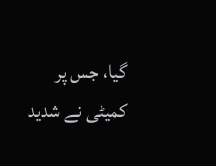گیا، جس پر کمیٹی نے شدید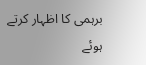برہمی کا اظہار کرتے ہوئے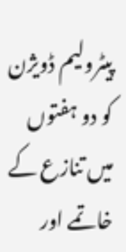پیٹرولیم ڈویژن کو دو ہفتوں میں تنازع کے خاتمے اور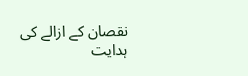نقصان کے ازالے کی ہدایت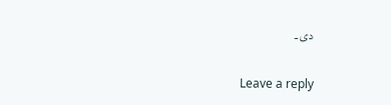دی۔

Leave a reply